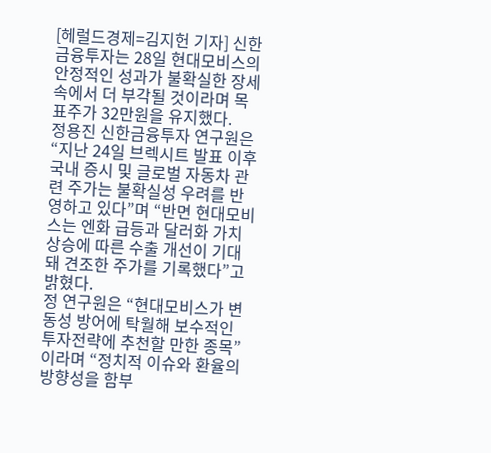[헤럴드경제=김지헌 기자] 신한금융투자는 28일 현대모비스의 안정적인 성과가 불확실한 장세 속에서 더 부각될 것이라며 목표주가 32만원을 유지했다.
정용진 신한금융투자 연구원은 “지난 24일 브렉시트 발표 이후 국내 증시 및 글로벌 자동차 관련 주가는 불확실성 우려를 반영하고 있다”며 “반면 현대모비스는 엔화 급등과 달러화 가치 상승에 따른 수출 개선이 기대돼 견조한 주가를 기록했다”고 밝혔다.
정 연구원은 “현대모비스가 변동성 방어에 탁월해 보수적인 투자전략에 추천할 만한 종목”이라며 “정치적 이슈와 환율의 방향성을 함부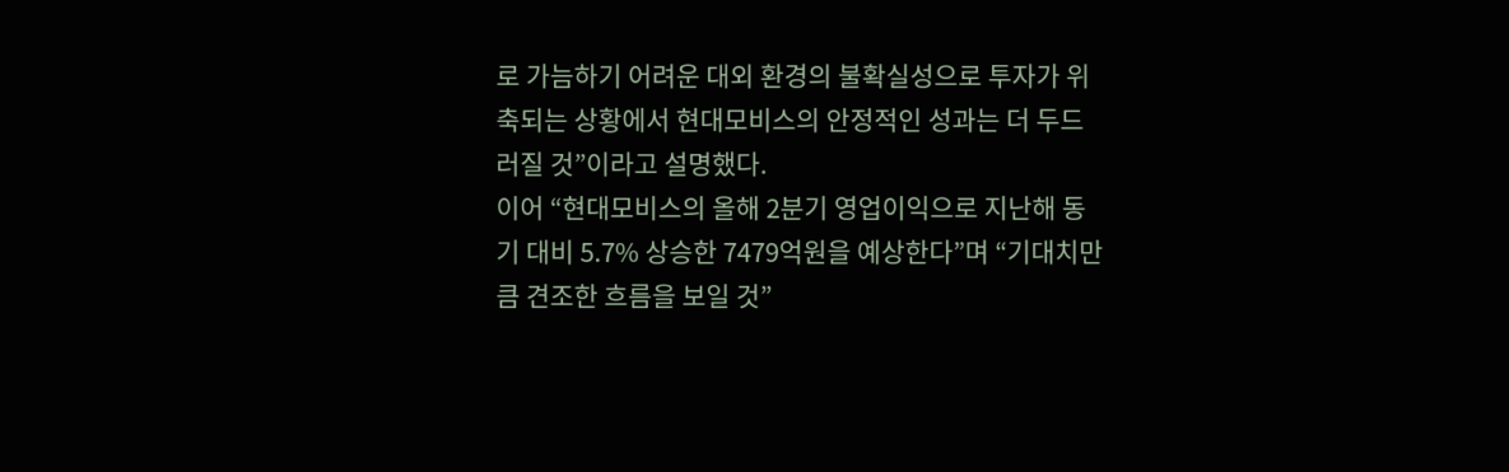로 가늠하기 어려운 대외 환경의 불확실성으로 투자가 위축되는 상황에서 현대모비스의 안정적인 성과는 더 두드러질 것”이라고 설명했다.
이어 “현대모비스의 올해 2분기 영업이익으로 지난해 동기 대비 5.7% 상승한 7479억원을 예상한다”며 “기대치만큼 견조한 흐름을 보일 것”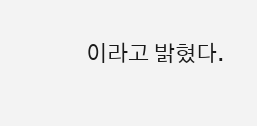이라고 밝혔다.